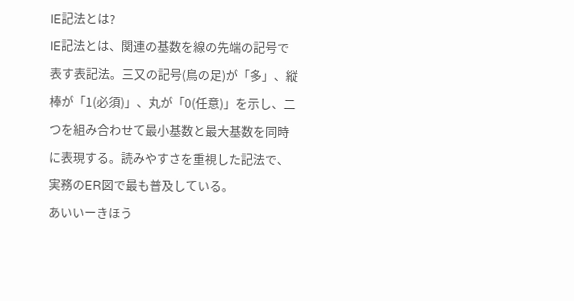IE記法とは?
IE記法とは、関連の基数を線の先端の記号で表す表記法。三又の記号(鳥の足)が「多」、縦棒が「1(必須)」、丸が「0(任意)」を示し、二つを組み合わせて最小基数と最大基数を同時に表現する。読みやすさを重視した記法で、実務のER図で最も普及している。
あいいーきほう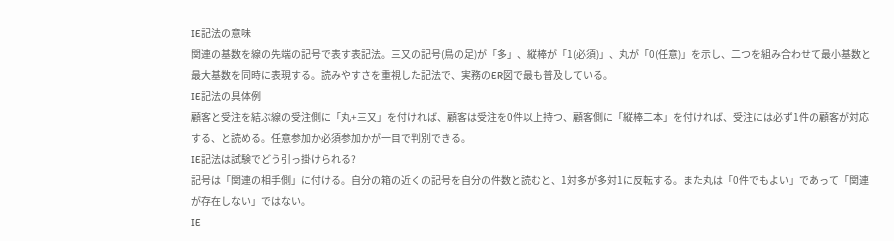IE記法の意味
関連の基数を線の先端の記号で表す表記法。三又の記号(鳥の足)が「多」、縦棒が「1(必須)」、丸が「0(任意)」を示し、二つを組み合わせて最小基数と最大基数を同時に表現する。読みやすさを重視した記法で、実務のER図で最も普及している。
IE記法の具体例
顧客と受注を結ぶ線の受注側に「丸+三又」を付ければ、顧客は受注を0件以上持つ、顧客側に「縦棒二本」を付ければ、受注には必ず1件の顧客が対応する、と読める。任意参加か必須参加かが一目で判別できる。
IE記法は試験でどう引っ掛けられる?
記号は「関連の相手側」に付ける。自分の箱の近くの記号を自分の件数と読むと、1対多が多対1に反転する。また丸は「0件でもよい」であって「関連が存在しない」ではない。
IE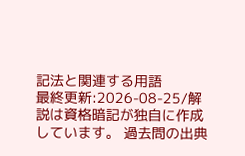記法と関連する用語
最終更新:2026-08-25/解説は資格暗記が独自に作成しています。 過去問の出典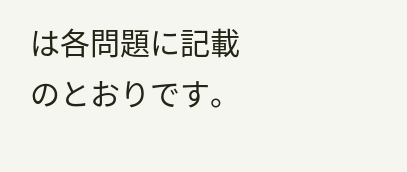は各問題に記載のとおりです。